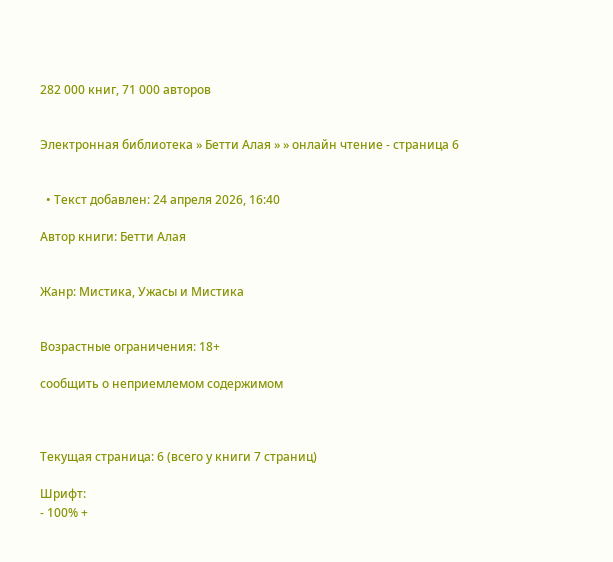282 000 книг, 71 000 авторов


Электронная библиотека » Бетти Алая » » онлайн чтение - страница 6


  • Текст добавлен: 24 апреля 2026, 16:40

Автор книги: Бетти Алая


Жанр: Мистика, Ужасы и Мистика


Возрастные ограничения: 18+

сообщить о неприемлемом содержимом



Текущая страница: 6 (всего у книги 7 страниц)

Шрифт:
- 100% +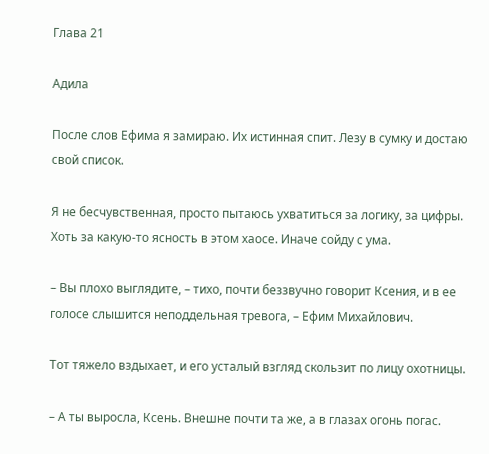Глава 21

Адила

После слов Ефима я замираю. Их истинная спит. Лезу в сумку и достаю свой список.

Я не бесчувственная, просто пытаюсь ухватиться за логику, за цифры. Хоть за какую-то ясность в этом хаосе. Иначе сойду с ума.

– Вы плохо выглядите, – тихо, почти беззвучно говорит Ксения, и в ее голосе слышится неподдельная тревога, – Ефим Михайлович.

Тот тяжело вздыхает, и его усталый взгляд скользит по лицу охотницы.

– А ты выросла, Ксень. Внешне почти та же, а в глазах огонь погас.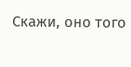Скажи, оно того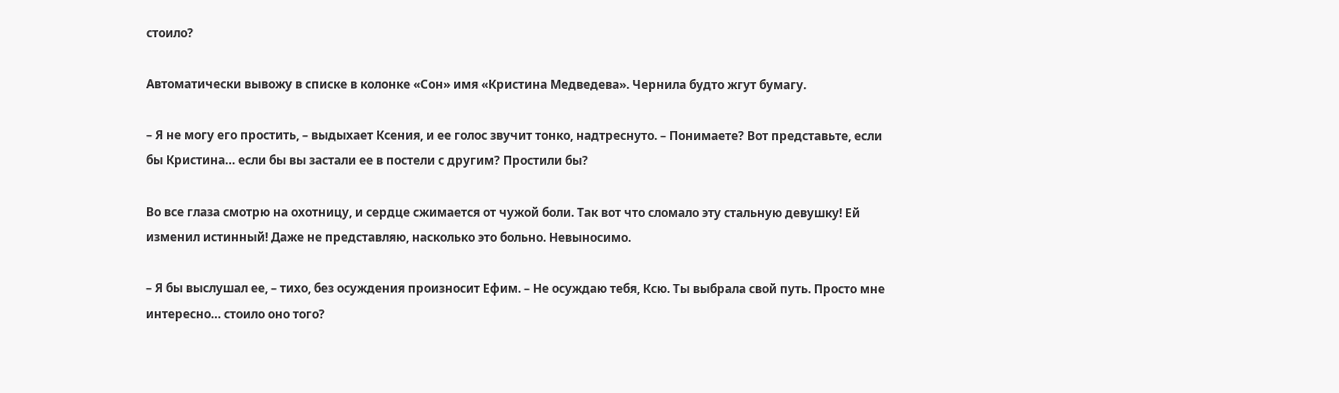стоило?

Автоматически вывожу в списке в колонке «Сон» имя «Кристина Медведева». Чернила будто жгут бумагу.

– Я не могу его простить, – выдыхает Ксения, и ее голос звучит тонко, надтреснуто. – Понимаете? Вот представьте, если бы Кристина… если бы вы застали ее в постели с другим? Простили бы?

Во все глаза смотрю на охотницу, и сердце сжимается от чужой боли. Так вот что сломало эту стальную девушку! Ей изменил истинный! Даже не представляю, насколько это больно. Невыносимо.

– Я бы выслушал ее, – тихо, без осуждения произносит Ефим. – Не осуждаю тебя, Ксю. Ты выбрала свой путь. Просто мне интересно… стоило оно того?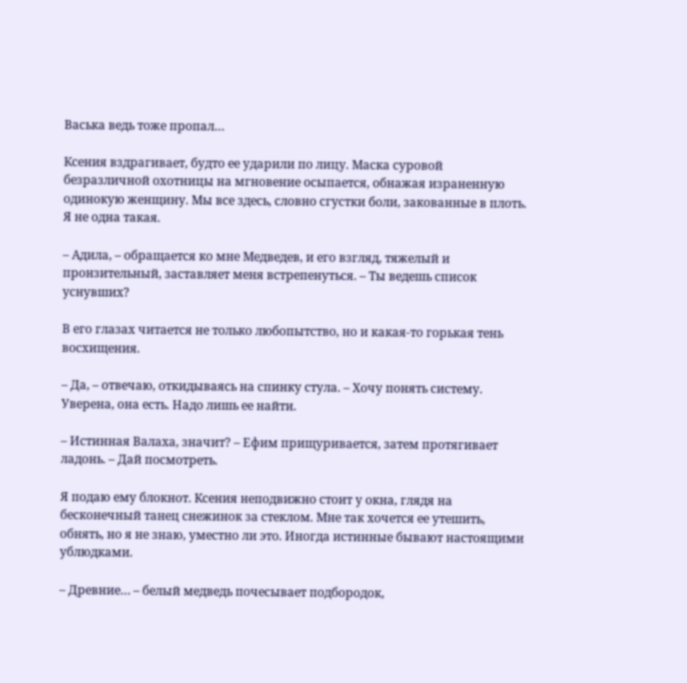Васька ведь тоже пропал…

Ксения вздрагивает, будто ее ударили по лицу. Маска суровой безразличной охотницы на мгновение осыпается, обнажая израненную одинокую женщину. Мы все здесь, словно сгустки боли, закованные в плоть. Я не одна такая.

– Адила, – обращается ко мне Медведев, и его взгляд, тяжелый и пронзительный, заставляет меня встрепенуться. – Ты ведешь список уснувших?

В его глазах читается не только любопытство, но и какая-то горькая тень восхищения.

– Да, – отвечаю, откидываясь на спинку стула. – Хочу понять систему. Уверена, она есть. Надо лишь ее найти.

– Истинная Валаха, значит? – Ефим прищуривается, затем протягивает ладонь. – Дай посмотреть.

Я подаю ему блокнот. Ксения неподвижно стоит у окна, глядя на бесконечный танец снежинок за стеклом. Мне так хочется ее утешить, обнять, но я не знаю, уместно ли это. Иногда истинные бывают настоящими ублюдками.

– Древние… – белый медведь почесывает подбородок,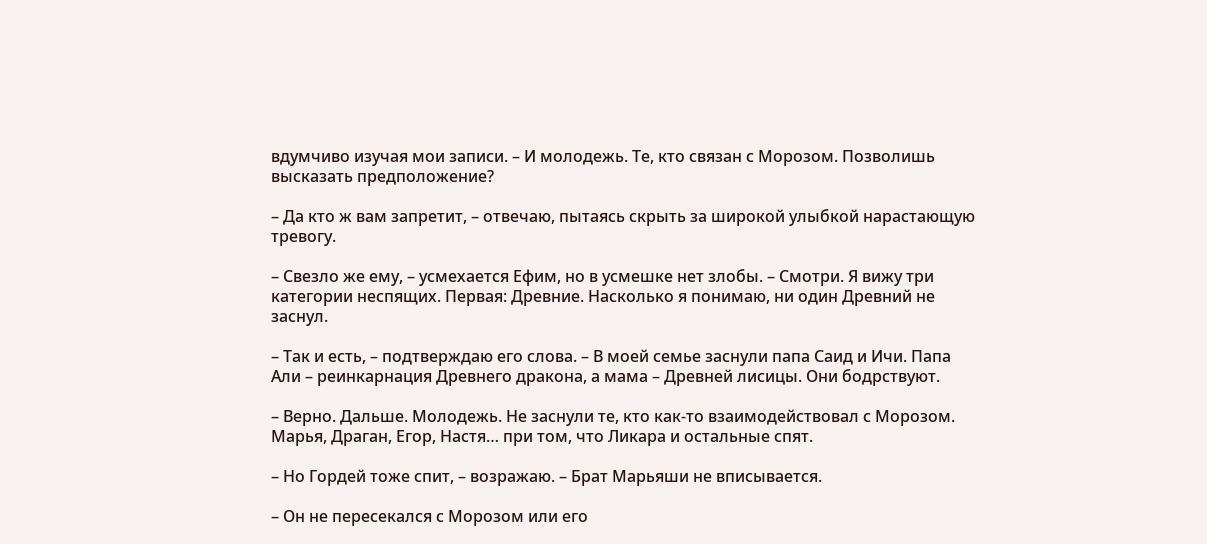вдумчиво изучая мои записи. – И молодежь. Те, кто связан с Морозом. Позволишь высказать предположение?

– Да кто ж вам запретит, – отвечаю, пытаясь скрыть за широкой улыбкой нарастающую тревогу.

– Свезло же ему, – усмехается Ефим, но в усмешке нет злобы. – Смотри. Я вижу три категории неспящих. Первая: Древние. Насколько я понимаю, ни один Древний не заснул.

– Так и есть, – подтверждаю его слова. – В моей семье заснули папа Саид и Ичи. Папа Али – реинкарнация Древнего дракона, а мама – Древней лисицы. Они бодрствуют.

– Верно. Дальше. Молодежь. Не заснули те, кто как-то взаимодействовал с Морозом. Марья, Драган, Егор, Настя… при том, что Ликара и остальные спят.

– Но Гордей тоже спит, – возражаю. – Брат Марьяши не вписывается.

– Он не пересекался с Морозом или его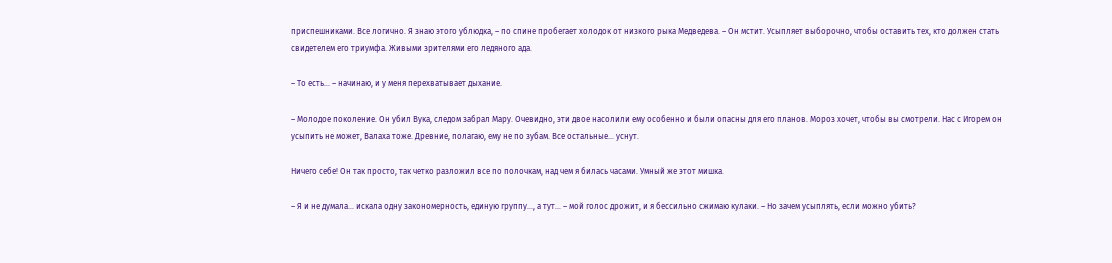приспешниками. Все логично. Я знаю этого ублюдка, – по спине пробегает холодок от низкого рыка Медведева. – Он мстит. Усыпляет выборочно, чтобы оставить тех, кто должен стать свидетелем его триумфа. Живыми зрителями его ледяного ада.

– То есть… – начинаю, и у меня перехватывает дыхание.

– Молодое поколение. Он убил Вука, следом забрал Мару. Очевидно, эти двое насолили ему особенно и были опасны для его планов. Мороз хочет, чтобы вы смотрели. Нас с Игорем он усыпить не может, Валаха тоже. Древние, полагаю, ему не по зубам. Все остальные… уснут.

Ничего себе! Он так просто, так четко разложил все по полочкам, над чем я билась часами. Умный же этот мишка.

– Я и не думала… искала одну закономерность, единую группу…, а тут… – мой голос дрожит, и я бессильно сжимаю кулаки. – Но зачем усыплять, если можно убить?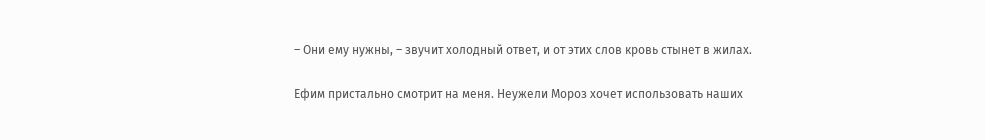– Они ему нужны, – звучит холодный ответ, и от этих слов кровь стынет в жилах.

Ефим пристально смотрит на меня. Неужели Мороз хочет использовать наших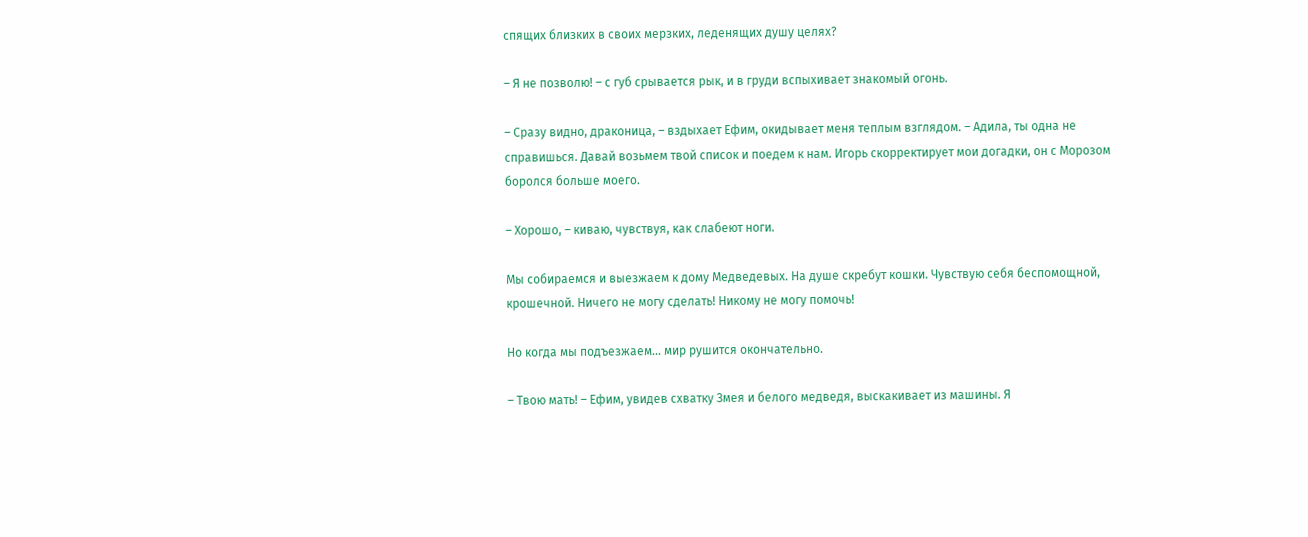спящих близких в своих мерзких, леденящих душу целях?

– Я не позволю! – с губ срывается рык, и в груди вспыхивает знакомый огонь.

– Сразу видно, драконица, – вздыхает Ефим, окидывает меня теплым взглядом. – Адила, ты одна не справишься. Давай возьмем твой список и поедем к нам. Игорь скорректирует мои догадки, он с Морозом боролся больше моего.

– Хорошо, – киваю, чувствуя, как слабеют ноги.

Мы собираемся и выезжаем к дому Медведевых. На душе скребут кошки. Чувствую себя беспомощной, крошечной. Ничего не могу сделать! Никому не могу помочь!

Но когда мы подъезжаем… мир рушится окончательно.

– Твою мать! – Ефим, увидев схватку Змея и белого медведя, выскакивает из машины. Я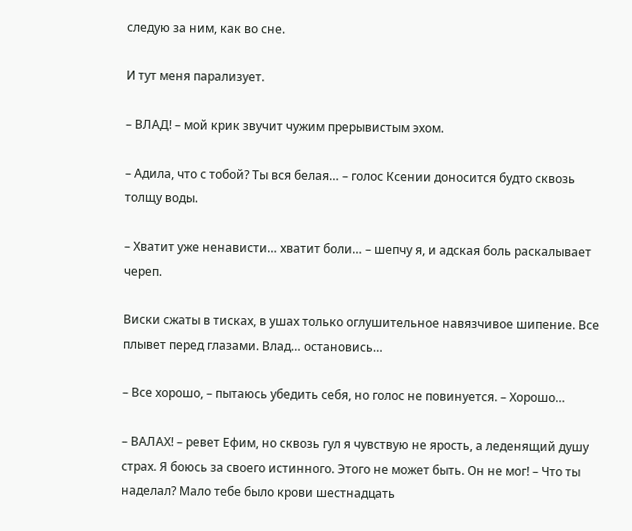следую за ним, как во сне.

И тут меня парализует.

– ВЛАД! – мой крик звучит чужим прерывистым эхом.

– Адила, что с тобой? Ты вся белая… – голос Ксении доносится будто сквозь толщу воды.

– Хватит уже ненависти… хватит боли… – шепчу я, и адская боль раскалывает череп.

Виски сжаты в тисках, в ушах только оглушительное навязчивое шипение. Все плывет перед глазами. Влад… остановись…

– Все хорошо, – пытаюсь убедить себя, но голос не повинуется. – Хорошо…

– ВАЛАХ! – ревет Ефим, но сквозь гул я чувствую не ярость, а леденящий душу страх. Я боюсь за своего истинного. Этого не может быть. Он не мог! – Что ты наделал? Мало тебе было крови шестнадцать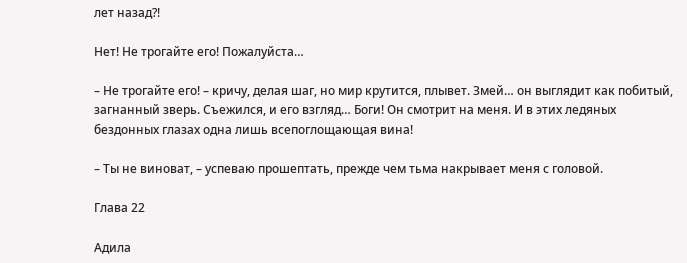лет назад?!

Нет! Не трогайте его! Пожалуйста…

– Не трогайте его! – кричу, делая шаг, но мир крутится, плывет. Змей… он выглядит как побитый, загнанный зверь. Съежился, и его взгляд… Боги! Он смотрит на меня. И в этих ледяных бездонных глазах одна лишь всепоглощающая вина!

– Ты не виноват, – успеваю прошептать, прежде чем тьма накрывает меня с головой.

Глава 22

Адила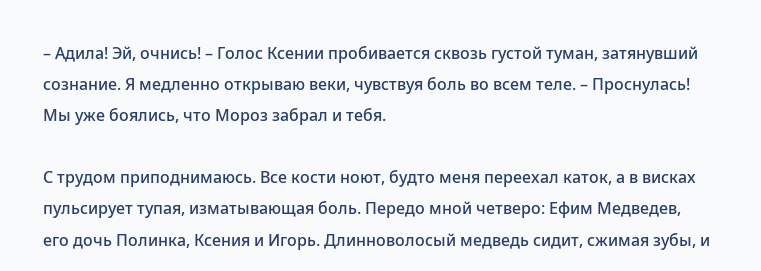– Адила! Эй, очнись! – Голос Ксении пробивается сквозь густой туман, затянувший сознание. Я медленно открываю веки, чувствуя боль во всем теле. – Проснулась! Мы уже боялись, что Мороз забрал и тебя.

С трудом приподнимаюсь. Все кости ноют, будто меня переехал каток, а в висках пульсирует тупая, изматывающая боль. Передо мной четверо: Ефим Медведев, его дочь Полинка, Ксения и Игорь. Длинноволосый медведь сидит, сжимая зубы, и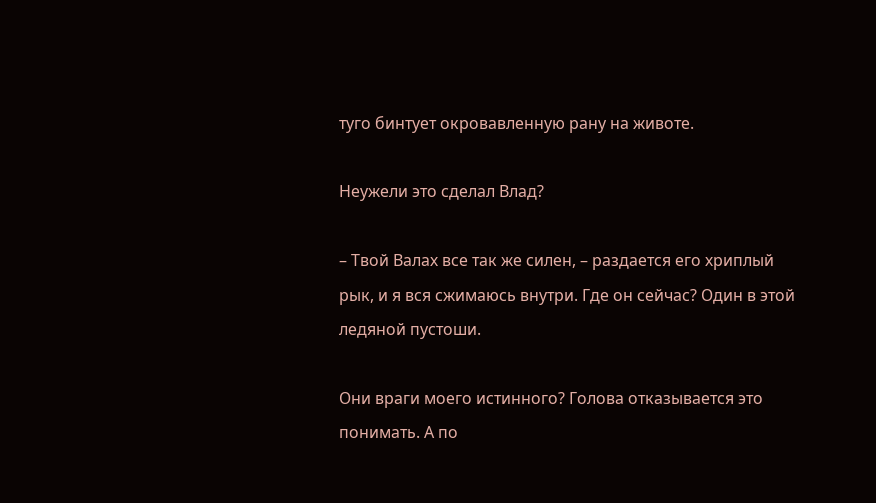туго бинтует окровавленную рану на животе.

Неужели это сделал Влад?

– Твой Валах все так же силен, – раздается его хриплый рык, и я вся сжимаюсь внутри. Где он сейчас? Один в этой ледяной пустоши.

Они враги моего истинного? Голова отказывается это понимать. А по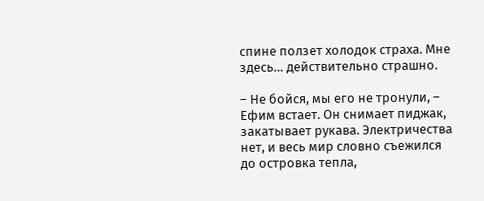спине ползет холодок страха. Мне здесь… действительно страшно.

– Не бойся, мы его не тронули, – Ефим встает. Он снимает пиджак, закатывает рукава. Электричества нет, и весь мир словно съежился до островка тепла,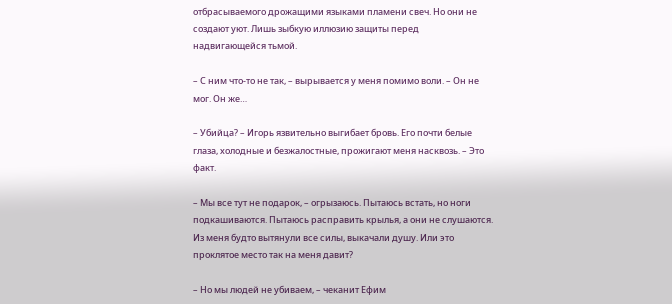отбрасываемого дрожащими языками пламени свеч. Но они не создают уют. Лишь зыбкую иллюзию защиты перед надвигающейся тьмой.

– С ним что-то не так, – вырывается у меня помимо воли. – Он не мог. Он же…

– Убийца? – Игорь язвительно выгибает бровь. Его почти белые глаза, холодные и безжалостные, прожигают меня насквозь. – Это факт.

– Мы все тут не подарок, – огрызаюсь. Пытаюсь встать, но ноги подкашиваются. Пытаюсь расправить крылья, а они не слушаются. Из меня будто вытянули все силы, выкачали душу. Или это проклятое место так на меня давит?

– Но мы людей не убиваем, – чеканит Ефим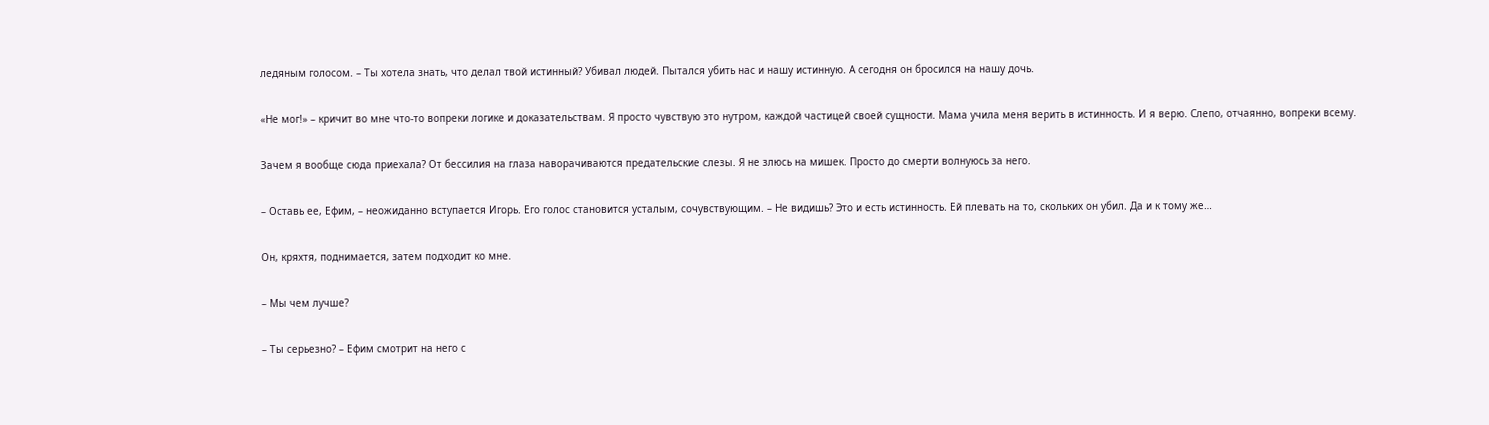ледяным голосом. – Ты хотела знать, что делал твой истинный? Убивал людей. Пытался убить нас и нашу истинную. А сегодня он бросился на нашу дочь.

«Не мог!» – кричит во мне что-то вопреки логике и доказательствам. Я просто чувствую это нутром, каждой частицей своей сущности. Мама учила меня верить в истинность. И я верю. Слепо, отчаянно, вопреки всему.

Зачем я вообще сюда приехала? От бессилия на глаза наворачиваются предательские слезы. Я не злюсь на мишек. Просто до смерти волнуюсь за него.

– Оставь ее, Ефим, – неожиданно вступается Игорь. Его голос становится усталым, сочувствующим. – Не видишь? Это и есть истинность. Ей плевать на то, скольких он убил. Да и к тому же…

Он, кряхтя, поднимается, затем подходит ко мне.

– Мы чем лучше?

– Ты серьезно? – Ефим смотрит на него с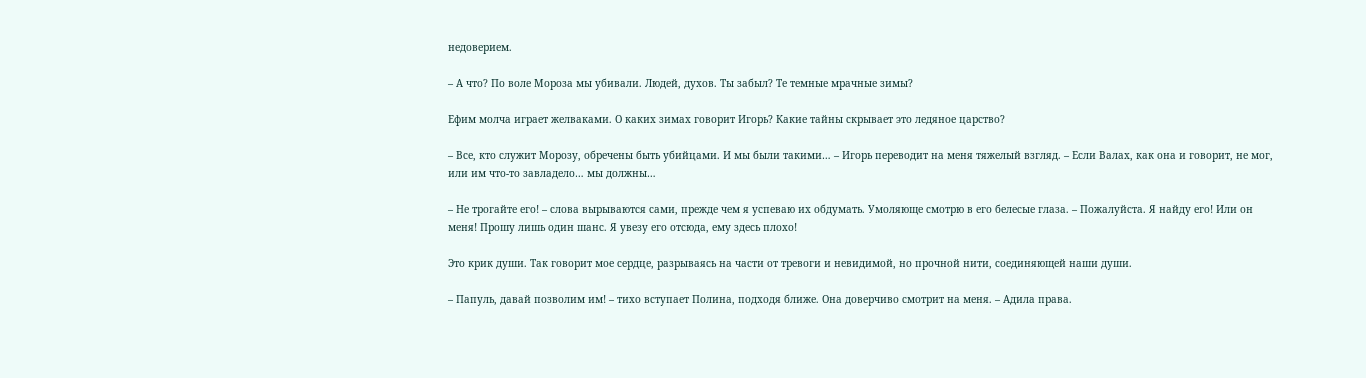недоверием.

– А что? По воле Мороза мы убивали. Людей, духов. Ты забыл? Те темные мрачные зимы?

Ефим молча играет желваками. О каких зимах говорит Игорь? Какие тайны скрывает это ледяное царство?

– Все, кто служит Морозу, обречены быть убийцами. И мы были такими… – Игорь переводит на меня тяжелый взгляд. – Если Валах, как она и говорит, не мог, или им что-то завладело… мы должны…

– Не трогайте его! – слова вырываются сами, прежде чем я успеваю их обдумать. Умоляюще смотрю в его белесые глаза. – Пожалуйста. Я найду его! Или он меня! Прошу лишь один шанс. Я увезу его отсюда, ему здесь плохо!

Это крик души. Так говорит мое сердце, разрываясь на части от тревоги и невидимой, но прочной нити, соединяющей наши души.

– Папуль, давай позволим им! – тихо вступает Полина, подходя ближе. Она доверчиво смотрит на меня. – Адила права.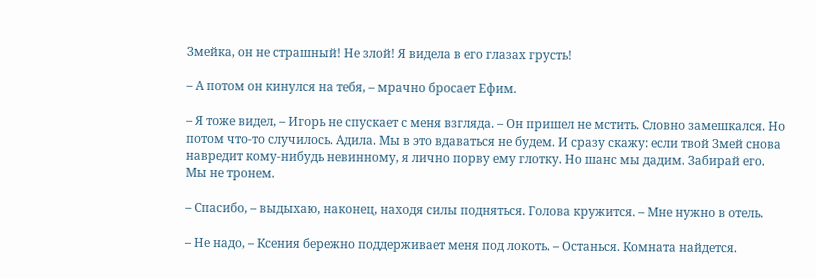Змейка, он не страшный! Не злой! Я видела в его глазах грусть!

– А потом он кинулся на тебя, – мрачно бросает Ефим.

– Я тоже видел, – Игорь не спускает с меня взгляда. – Он пришел не мстить. Словно замешкался. Но потом что-то случилось. Адила. Мы в это вдаваться не будем. И сразу скажу: если твой Змей снова навредит кому-нибудь невинному, я лично порву ему глотку. Но шанс мы дадим. Забирай его. Мы не тронем.

– Спасибо, – выдыхаю, наконец, находя силы подняться. Голова кружится. – Мне нужно в отель.

– Не надо, – Ксения бережно поддерживает меня под локоть. – Останься. Комната найдется.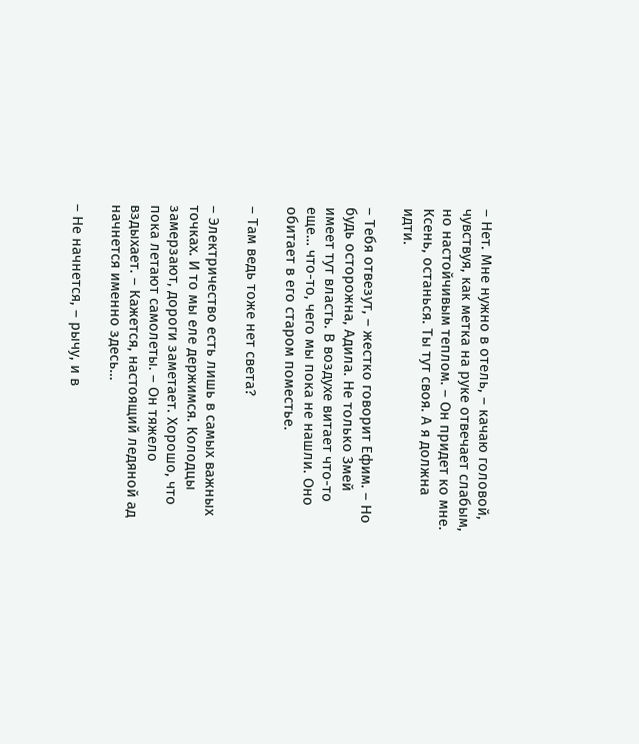– Нет. Мне нужно в отель, – качаю головой, чувствуя, как метка на руке отвечает слабым, но настойчивым теплом. – Он придет ко мне. Ксень, останься. Ты тут своя. А я должна идти.

– Тебя отвезут, – жестко говорит Ефим. – Но будь осторожна, Адила. Не только Змей имеет тут власть. В воздухе витает что-то еще… что-то, чего мы пока не нашли. Оно обитает в его старом поместье.

– Там ведь тоже нет света?

– Электричество есть лишь в самых важных точках. И то мы еле держимся. Колодцы замерзают, дороги заметает. Хорошо, что пока летают самолеты. – Он тяжело вздыхает. – Кажется, настоящий ледяной ад начнется именно здесь…

– Не начнется, – рычу, и в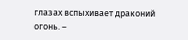глазах вспыхивает драконий огонь. –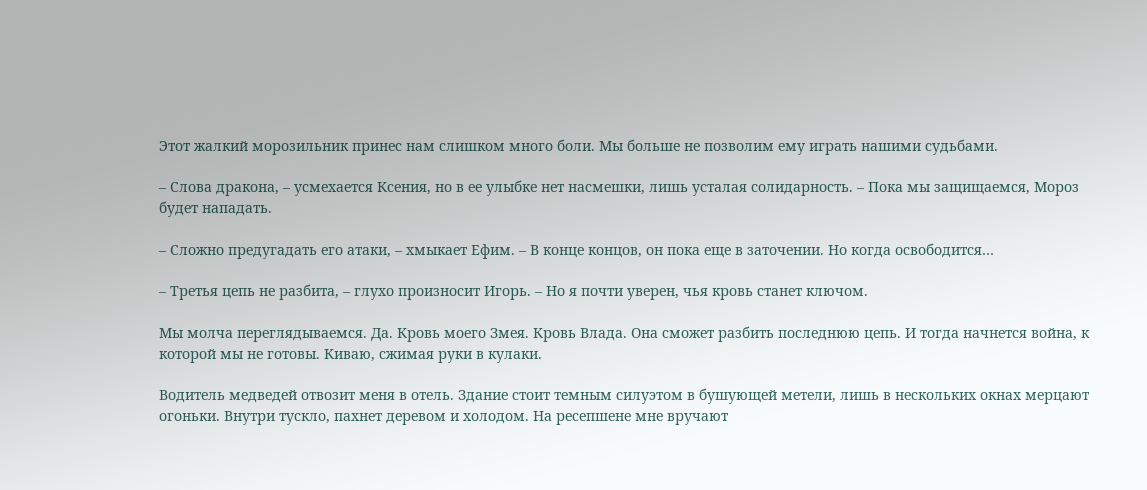Этот жалкий морозильник принес нам слишком много боли. Мы больше не позволим ему играть нашими судьбами.

– Слова дракона, – усмехается Ксения, но в ее улыбке нет насмешки, лишь усталая солидарность. – Пока мы защищаемся, Мороз будет нападать.

– Сложно предугадать его атаки, – хмыкает Ефим. – В конце концов, он пока еще в заточении. Но когда освободится…

– Третья цепь не разбита, – глухо произносит Игорь. – Но я почти уверен, чья кровь станет ключом.

Мы молча переглядываемся. Да. Кровь моего Змея. Кровь Влада. Она сможет разбить последнюю цепь. И тогда начнется война, к которой мы не готовы. Киваю, сжимая руки в кулаки.

Водитель медведей отвозит меня в отель. Здание стоит темным силуэтом в бушующей метели, лишь в нескольких окнах мерцают огоньки. Внутри тускло, пахнет деревом и холодом. На ресепшене мне вручают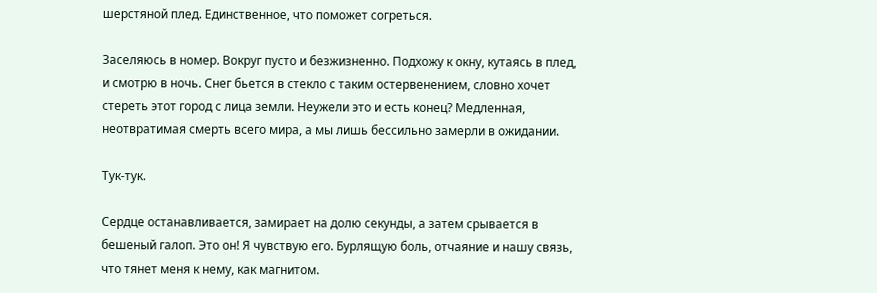шерстяной плед. Единственное, что поможет согреться.

Заселяюсь в номер. Вокруг пусто и безжизненно. Подхожу к окну, кутаясь в плед, и смотрю в ночь. Снег бьется в стекло с таким остервенением, словно хочет стереть этот город с лица земли. Неужели это и есть конец? Медленная, неотвратимая смерть всего мира, а мы лишь бессильно замерли в ожидании.

Тук-тук.

Сердце останавливается, замирает на долю секунды, а затем срывается в бешеный галоп. Это он! Я чувствую его. Бурлящую боль, отчаяние и нашу связь, что тянет меня к нему, как магнитом.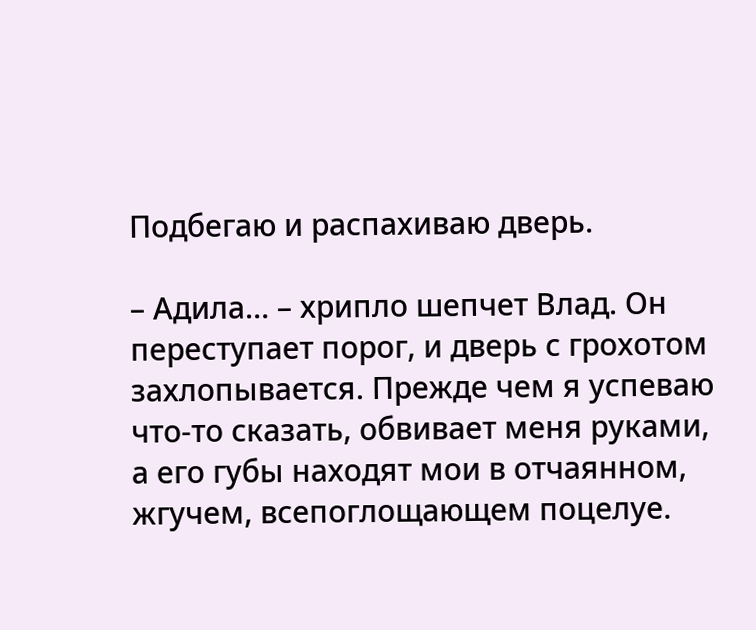Подбегаю и распахиваю дверь.

– Адила… – хрипло шепчет Влад. Он переступает порог, и дверь с грохотом захлопывается. Прежде чем я успеваю что-то сказать, обвивает меня руками, а его губы находят мои в отчаянном, жгучем, всепоглощающем поцелуе.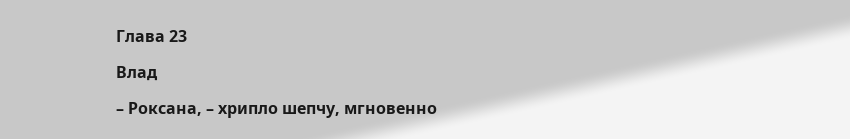Глава 23

Влад

– Роксана, – хрипло шепчу, мгновенно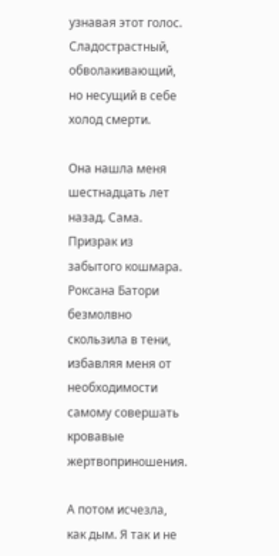узнавая этот голос. Сладострастный, обволакивающий, но несущий в себе холод смерти.

Она нашла меня шестнадцать лет назад. Сама. Призрак из забытого кошмара. Роксана Батори безмолвно скользила в тени, избавляя меня от необходимости самому совершать кровавые жертвоприношения.

А потом исчезла, как дым. Я так и не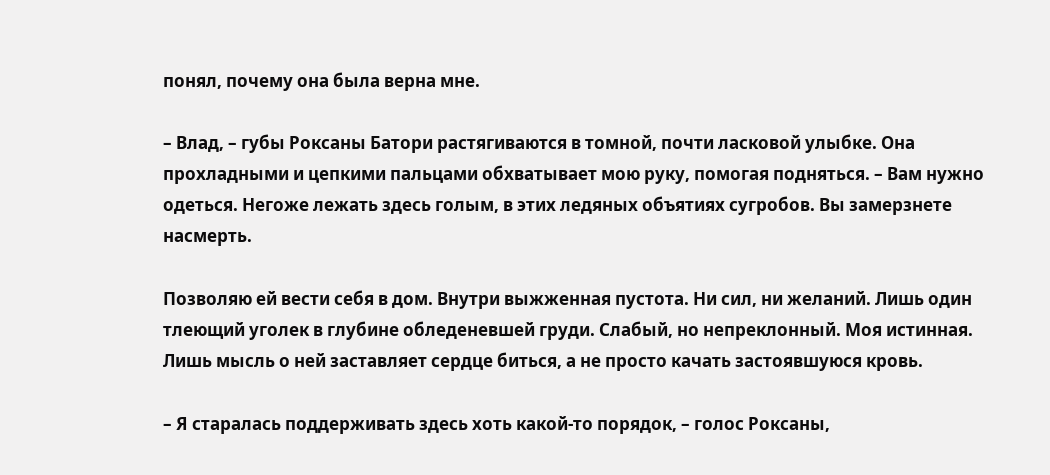понял, почему она была верна мне.

– Влад, – губы Роксаны Батори растягиваются в томной, почти ласковой улыбке. Она прохладными и цепкими пальцами обхватывает мою руку, помогая подняться. – Вам нужно одеться. Негоже лежать здесь голым, в этих ледяных объятиях сугробов. Вы замерзнете насмерть.

Позволяю ей вести себя в дом. Внутри выжженная пустота. Ни сил, ни желаний. Лишь один тлеющий уголек в глубине обледеневшей груди. Слабый, но непреклонный. Моя истинная. Лишь мысль о ней заставляет сердце биться, а не просто качать застоявшуюся кровь.

– Я старалась поддерживать здесь хоть какой-то порядок, – голос Роксаны,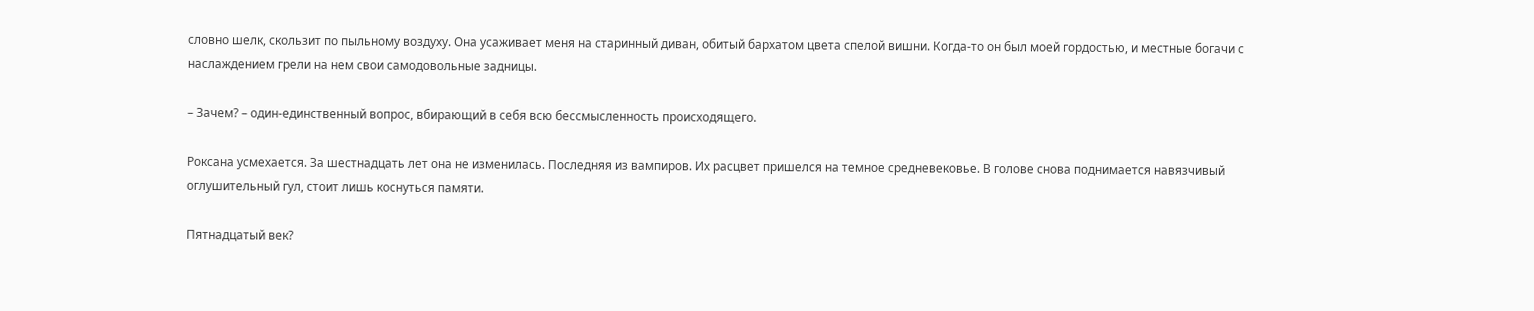словно шелк, скользит по пыльному воздуху. Она усаживает меня на старинный диван, обитый бархатом цвета спелой вишни. Когда-то он был моей гордостью, и местные богачи с наслаждением грели на нем свои самодовольные задницы.

– Зачем? – один-единственный вопрос, вбирающий в себя всю бессмысленность происходящего.

Роксана усмехается. За шестнадцать лет она не изменилась. Последняя из вампиров. Их расцвет пришелся на темное средневековье. В голове снова поднимается навязчивый оглушительный гул, стоит лишь коснуться памяти.

Пятнадцатый век?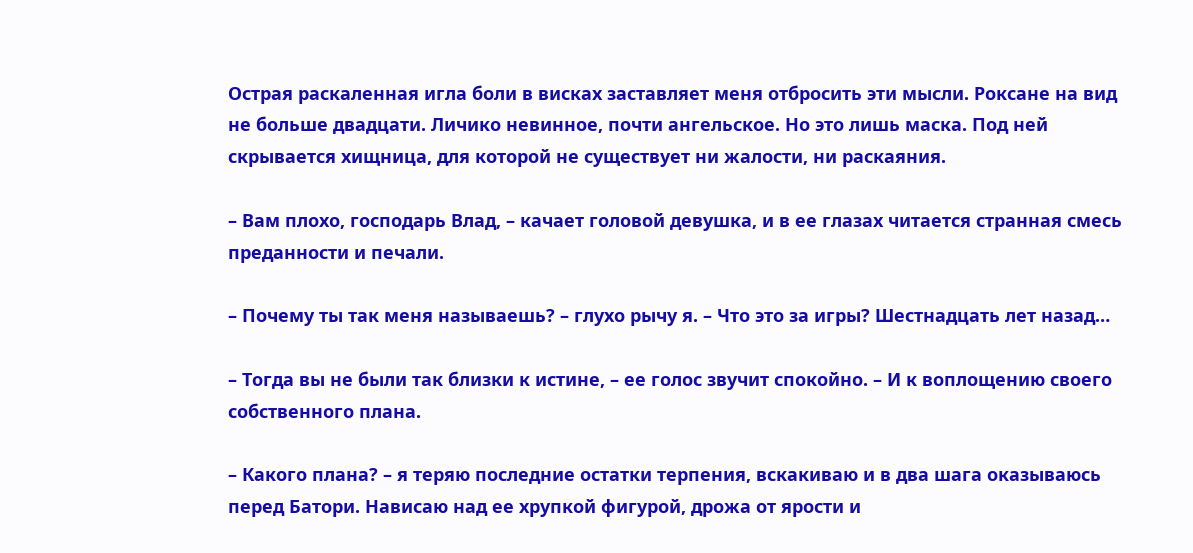Острая раскаленная игла боли в висках заставляет меня отбросить эти мысли. Роксане на вид не больше двадцати. Личико невинное, почти ангельское. Но это лишь маска. Под ней скрывается хищница, для которой не существует ни жалости, ни раскаяния.

– Вам плохо, господарь Влад, – качает головой девушка, и в ее глазах читается странная смесь преданности и печали.

– Почему ты так меня называешь? – глухо рычу я. – Что это за игры? Шестнадцать лет назад…

– Тогда вы не были так близки к истине, – ее голос звучит спокойно. – И к воплощению своего собственного плана.

– Какого плана? – я теряю последние остатки терпения, вскакиваю и в два шага оказываюсь перед Батори. Нависаю над ее хрупкой фигурой, дрожа от ярости и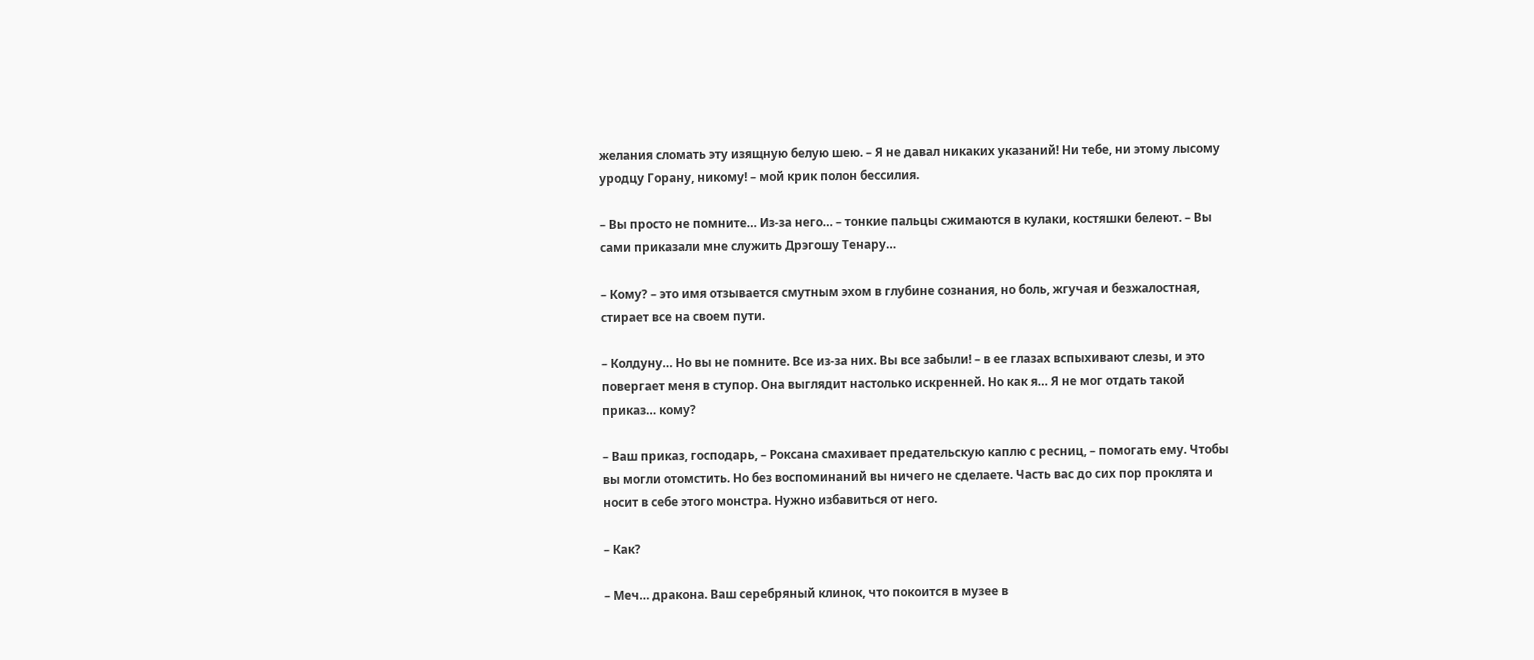желания сломать эту изящную белую шею. – Я не давал никаких указаний! Ни тебе, ни этому лысому уродцу Горану, никому! – мой крик полон бессилия.

– Вы просто не помните… Из-за него… – тонкие пальцы сжимаются в кулаки, костяшки белеют. – Вы сами приказали мне служить Дрэгошу Тенару…

– Кому? – это имя отзывается смутным эхом в глубине сознания, но боль, жгучая и безжалостная, стирает все на своем пути.

– Колдуну… Но вы не помните. Все из-за них. Вы все забыли! – в ее глазах вспыхивают слезы, и это повергает меня в ступор. Она выглядит настолько искренней. Но как я… Я не мог отдать такой приказ… кому?

– Ваш приказ, господарь, – Роксана смахивает предательскую каплю с ресниц, – помогать ему. Чтобы вы могли отомстить. Но без воспоминаний вы ничего не сделаете. Часть вас до сих пор проклята и носит в себе этого монстра. Нужно избавиться от него.

– Как?

– Меч… дракона. Ваш серебряный клинок, что покоится в музее в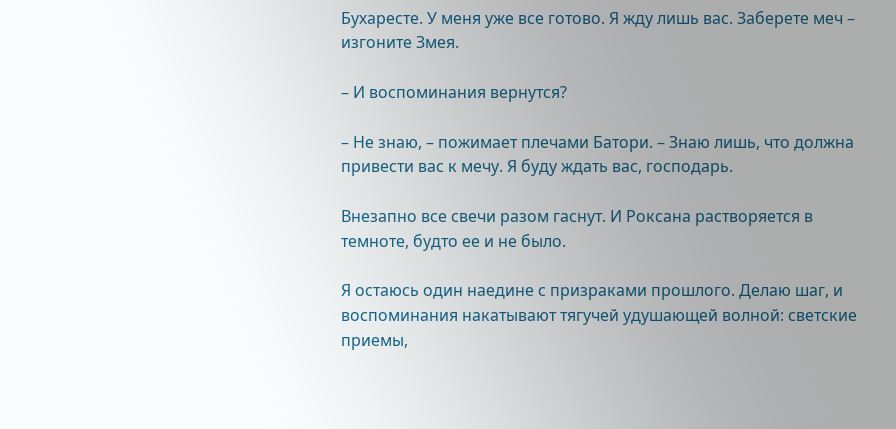Бухаресте. У меня уже все готово. Я жду лишь вас. Заберете меч – изгоните Змея.

– И воспоминания вернутся?

– Не знаю, – пожимает плечами Батори. – Знаю лишь, что должна привести вас к мечу. Я буду ждать вас, господарь.

Внезапно все свечи разом гаснут. И Роксана растворяется в темноте, будто ее и не было.

Я остаюсь один наедине с призраками прошлого. Делаю шаг, и воспоминания накатывают тягучей удушающей волной: светские приемы,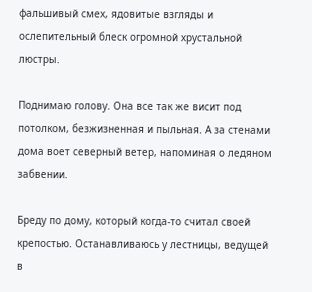фальшивый смех, ядовитые взгляды и ослепительный блеск огромной хрустальной люстры.

Поднимаю голову. Она все так же висит под потолком, безжизненная и пыльная. А за стенами дома воет северный ветер, напоминая о ледяном забвении.

Бреду по дому, который когда-то считал своей крепостью. Останавливаюсь у лестницы, ведущей в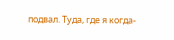подвал. Туда, где я когда-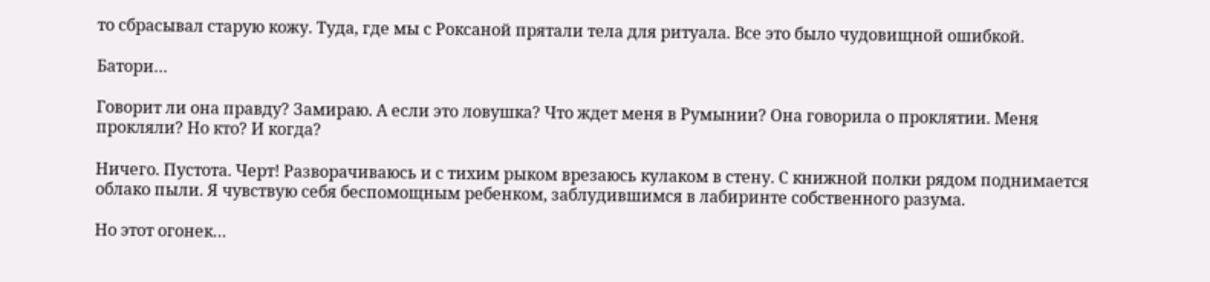то сбрасывал старую кожу. Туда, где мы с Роксаной прятали тела для ритуала. Все это было чудовищной ошибкой.

Батори…

Говорит ли она правду? Замираю. А если это ловушка? Что ждет меня в Румынии? Она говорила о проклятии. Меня прокляли? Но кто? И когда?

Ничего. Пустота. Черт! Разворачиваюсь и с тихим рыком врезаюсь кулаком в стену. С книжной полки рядом поднимается облако пыли. Я чувствую себя беспомощным ребенком, заблудившимся в лабиринте собственного разума.

Но этот огонек…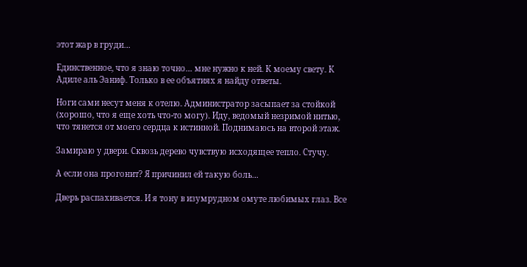этот жар в груди…

Единственное, что я знаю точно… мне нужно к ней. К моему свету. К Адиле аль Эаниф. Только в ее объятиях я найду ответы.

Ноги сами несут меня к отелю. Администратор засыпает за стойкой (хорошо, что я еще хоть что-то могу). Иду, ведомый незримой нитью, что тянется от моего сердца к истинной. Поднимаюсь на второй этаж.

Замираю у двери. Сквозь дерево чувствую исходящее тепло. Стучу.

А если она прогонит? Я причинил ей такую боль…

Дверь распахивается. И я тону в изумрудном омуте любимых глаз. Все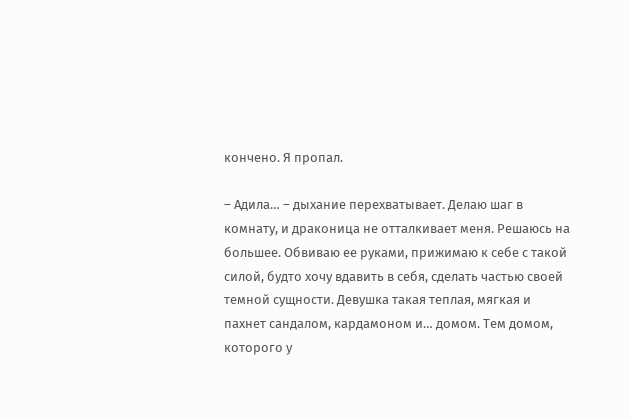кончено. Я пропал.

– Адила… – дыхание перехватывает. Делаю шаг в комнату, и драконица не отталкивает меня. Решаюсь на большее. Обвиваю ее руками, прижимаю к себе с такой силой, будто хочу вдавить в себя, сделать частью своей темной сущности. Девушка такая теплая, мягкая и пахнет сандалом, кардамоном и… домом. Тем домом, которого у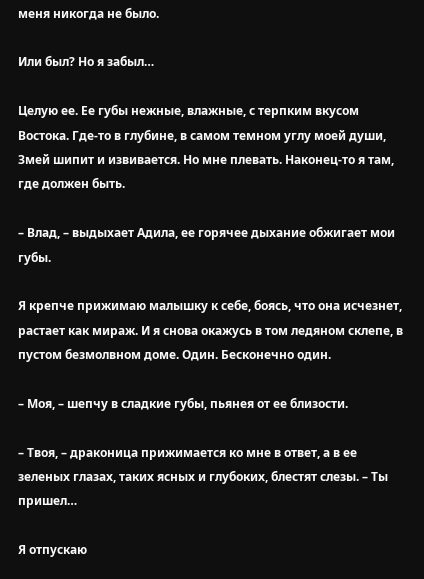меня никогда не было.

Или был? Но я забыл…

Целую ее. Ее губы нежные, влажные, с терпким вкусом Востока. Где-то в глубине, в самом темном углу моей души, Змей шипит и извивается. Но мне плевать. Наконец-то я там, где должен быть.

– Влад, – выдыхает Адила, ее горячее дыхание обжигает мои губы.

Я крепче прижимаю малышку к себе, боясь, что она исчезнет, растает как мираж. И я снова окажусь в том ледяном склепе, в пустом безмолвном доме. Один. Бесконечно один.

– Моя, – шепчу в сладкие губы, пьянея от ее близости.

– Твоя, – драконица прижимается ко мне в ответ, а в ее зеленых глазах, таких ясных и глубоких, блестят слезы. – Ты пришел…

Я отпускаю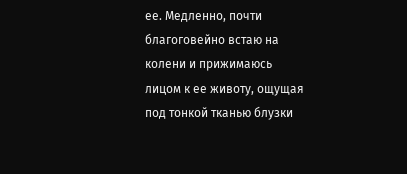ее. Медленно, почти благоговейно встаю на колени и прижимаюсь лицом к ее животу, ощущая под тонкой тканью блузки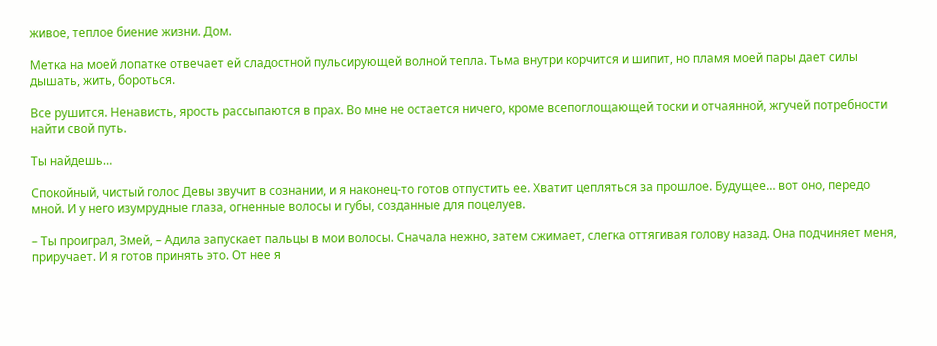живое, теплое биение жизни. Дом.

Метка на моей лопатке отвечает ей сладостной пульсирующей волной тепла. Тьма внутри корчится и шипит, но пламя моей пары дает силы дышать, жить, бороться.

Все рушится. Ненависть, ярость рассыпаются в прах. Во мне не остается ничего, кроме всепоглощающей тоски и отчаянной, жгучей потребности найти свой путь.

Ты найдешь…

Спокойный, чистый голос Девы звучит в сознании, и я наконец-то готов отпустить ее. Хватит цепляться за прошлое. Будущее… вот оно, передо мной. И у него изумрудные глаза, огненные волосы и губы, созданные для поцелуев.

– Ты проиграл, Змей, – Адила запускает пальцы в мои волосы. Сначала нежно, затем сжимает, слегка оттягивая голову назад. Она подчиняет меня, приручает. И я готов принять это. От нее я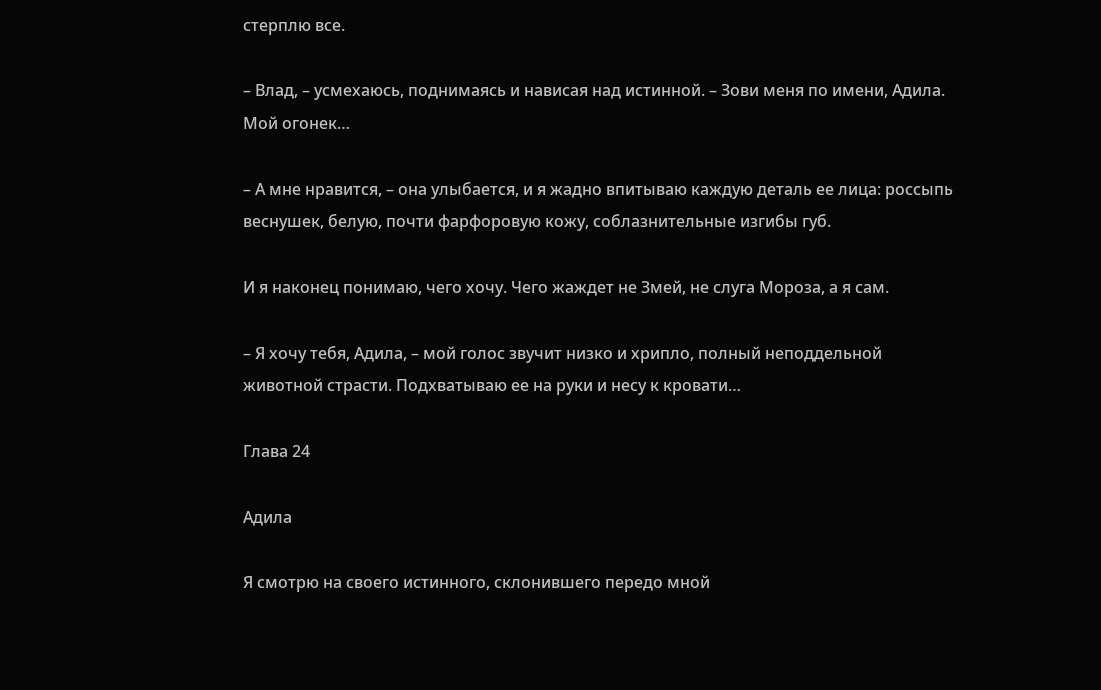стерплю все.

– Влад, – усмехаюсь, поднимаясь и нависая над истинной. – Зови меня по имени, Адила. Мой огонек…

– А мне нравится, – она улыбается, и я жадно впитываю каждую деталь ее лица: россыпь веснушек, белую, почти фарфоровую кожу, соблазнительные изгибы губ.

И я наконец понимаю, чего хочу. Чего жаждет не Змей, не слуга Мороза, а я сам.

– Я хочу тебя, Адила, – мой голос звучит низко и хрипло, полный неподдельной животной страсти. Подхватываю ее на руки и несу к кровати…

Глава 24

Адила

Я смотрю на своего истинного, склонившего передо мной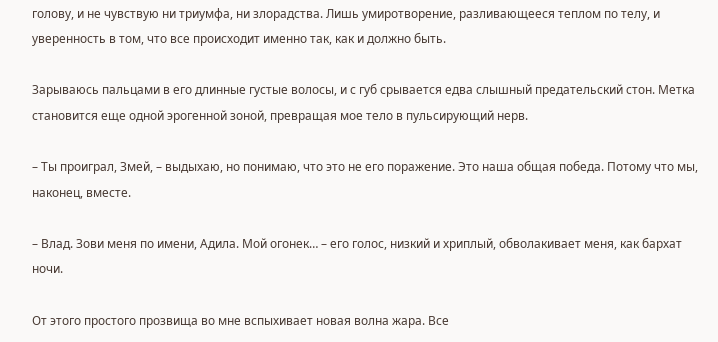голову, и не чувствую ни триумфа, ни злорадства. Лишь умиротворение, разливающееся теплом по телу, и уверенность в том, что все происходит именно так, как и должно быть.

Зарываюсь пальцами в его длинные густые волосы, и с губ срывается едва слышный предательский стон. Метка становится еще одной эрогенной зоной, превращая мое тело в пульсирующий нерв.

– Ты проиграл, Змей, – выдыхаю, но понимаю, что это не его поражение. Это наша общая победа. Потому что мы, наконец, вместе.

– Влад. Зови меня по имени, Адила. Мой огонек… – его голос, низкий и хриплый, обволакивает меня, как бархат ночи.

От этого простого прозвища во мне вспыхивает новая волна жара. Все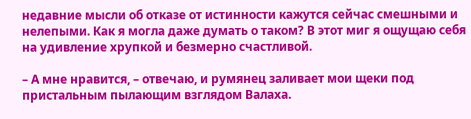недавние мысли об отказе от истинности кажутся сейчас смешными и нелепыми. Как я могла даже думать о таком? В этот миг я ощущаю себя на удивление хрупкой и безмерно счастливой.

– А мне нравится, – отвечаю, и румянец заливает мои щеки под пристальным пылающим взглядом Валаха.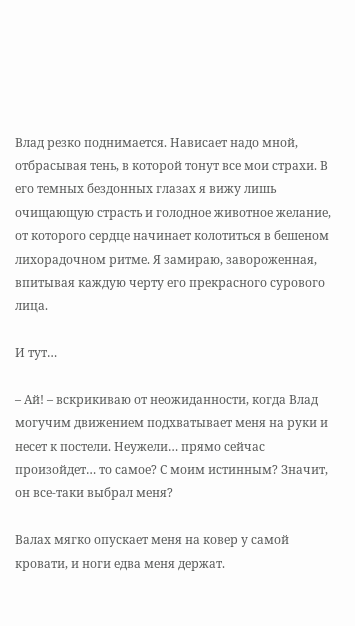Влад резко поднимается. Нависает надо мной, отбрасывая тень, в которой тонут все мои страхи. В его темных бездонных глазах я вижу лишь очищающую страсть и голодное животное желание, от которого сердце начинает колотиться в бешеном лихорадочном ритме. Я замираю, завороженная, впитывая каждую черту его прекрасного сурового лица.

И тут…

– Ай! – вскрикиваю от неожиданности, когда Влад могучим движением подхватывает меня на руки и несет к постели. Неужели… прямо сейчас произойдет… то самое? С моим истинным? Значит, он все-таки выбрал меня?

Валах мягко опускает меня на ковер у самой кровати, и ноги едва меня держат.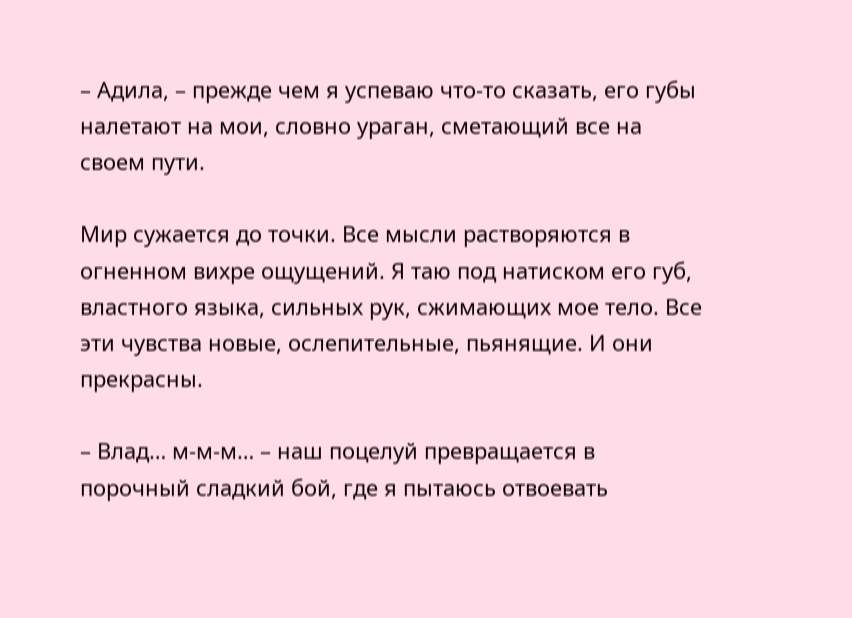– Адила, – прежде чем я успеваю что-то сказать, его губы налетают на мои, словно ураган, сметающий все на своем пути.

Мир сужается до точки. Все мысли растворяются в огненном вихре ощущений. Я таю под натиском его губ, властного языка, сильных рук, сжимающих мое тело. Все эти чувства новые, ослепительные, пьянящие. И они прекрасны.

– Влад… м-м-м… – наш поцелуй превращается в порочный сладкий бой, где я пытаюсь отвоевать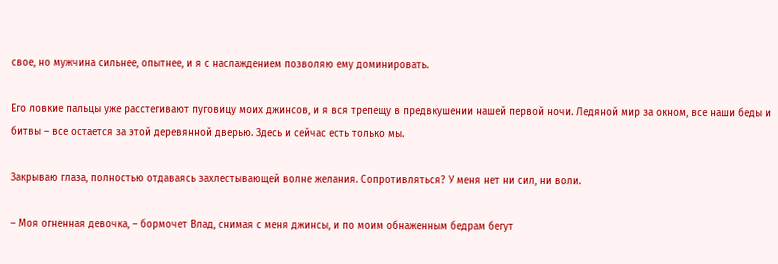свое, но мужчина сильнее, опытнее, и я с наслаждением позволяю ему доминировать.

Его ловкие пальцы уже расстегивают пуговицу моих джинсов, и я вся трепещу в предвкушении нашей первой ночи. Ледяной мир за окном, все наши беды и битвы – все остается за этой деревянной дверью. Здесь и сейчас есть только мы.

Закрываю глаза, полностью отдаваясь захлестывающей волне желания. Сопротивляться? У меня нет ни сил, ни воли.

– Моя огненная девочка, – бормочет Влад, снимая с меня джинсы, и по моим обнаженным бедрам бегут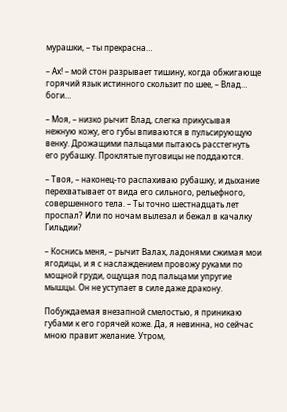мурашки, – ты прекрасна…

– Ах! – мой стон разрывает тишину, когда обжигающе горячий язык истинного скользит по шее, – Влад… боги…

– Моя, – низко рычит Влад, слегка прикусывая нежную кожу, его губы впиваются в пульсирующую венку. Дрожащими пальцами пытаюсь расстегнуть его рубашку. Проклятые пуговицы не поддаются.

– Твоя, – наконец-то распахиваю рубашку, и дыхание перехватывает от вида его сильного, рельефного, совершенного тела. – Ты точно шестнадцать лет проспал? Или по ночам вылезал и бежал в качалку Гильдии?

– Коснись меня, – рычит Валах, ладонями сжимая мои ягодицы, и я с наслаждением провожу руками по мощной груди, ощущая под пальцами упругие мышцы. Он не уступает в силе даже дракону.

Побуждаемая внезапной смелостью, я приникаю губами к его горячей коже. Да, я невинна, но сейчас мною правит желание. Утром,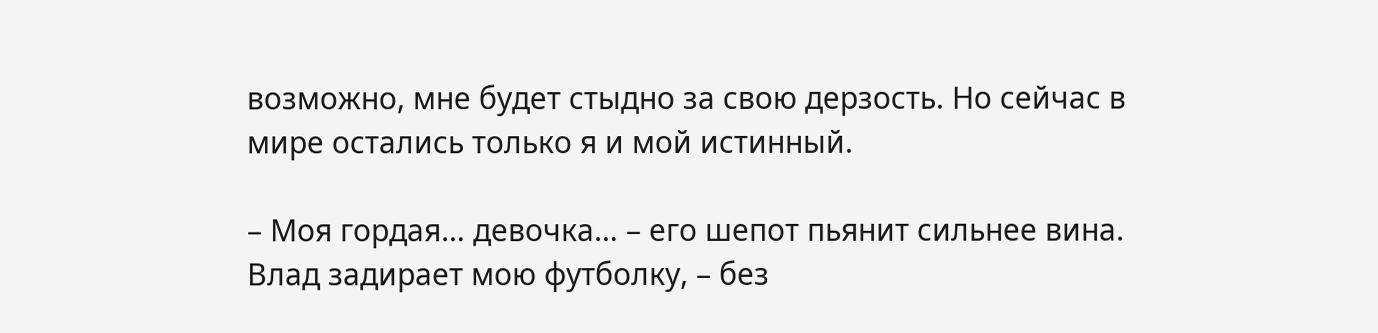возможно, мне будет стыдно за свою дерзость. Но сейчас в мире остались только я и мой истинный.

– Моя гордая… девочка… – его шепот пьянит сильнее вина. Влад задирает мою футболку, – без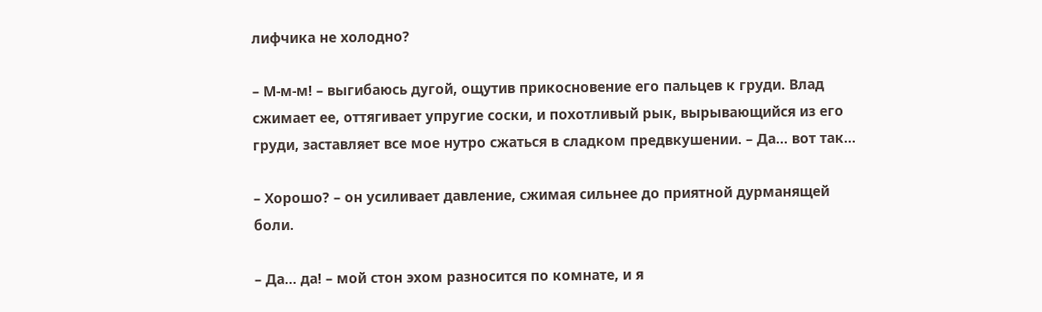лифчика не холодно?

– М-м-м! – выгибаюсь дугой, ощутив прикосновение его пальцев к груди. Влад сжимает ее, оттягивает упругие соски, и похотливый рык, вырывающийся из его груди, заставляет все мое нутро сжаться в сладком предвкушении. – Да… вот так…

– Хорошо? – он усиливает давление, сжимая сильнее до приятной дурманящей боли.

– Да… да! – мой стон эхом разносится по комнате, и я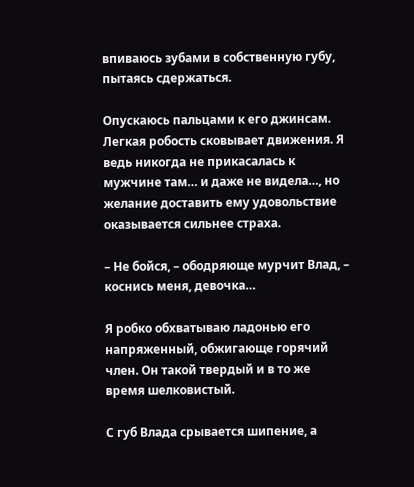впиваюсь зубами в собственную губу, пытаясь сдержаться.

Опускаюсь пальцами к его джинсам. Легкая робость сковывает движения. Я ведь никогда не прикасалась к мужчине там… и даже не видела…, но желание доставить ему удовольствие оказывается сильнее страха.

– Не бойся, – ободряюще мурчит Влад, – коснись меня, девочка…

Я робко обхватываю ладонью его напряженный, обжигающе горячий член. Он такой твердый и в то же время шелковистый.

С губ Влада срывается шипение, а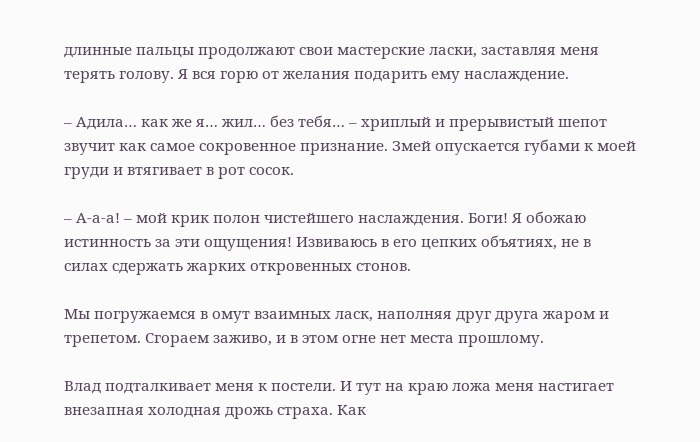длинные пальцы продолжают свои мастерские ласки, заставляя меня терять голову. Я вся горю от желания подарить ему наслаждение.

– Адила… как же я… жил… без тебя… – хриплый и прерывистый шепот звучит как самое сокровенное признание. Змей опускается губами к моей груди и втягивает в рот сосок.

– А-а-а! – мой крик полон чистейшего наслаждения. Боги! Я обожаю истинность за эти ощущения! Извиваюсь в его цепких объятиях, не в силах сдержать жарких откровенных стонов.

Мы погружаемся в омут взаимных ласк, наполняя друг друга жаром и трепетом. Сгораем заживо, и в этом огне нет места прошлому.

Влад подталкивает меня к постели. И тут на краю ложа меня настигает внезапная холодная дрожь страха. Как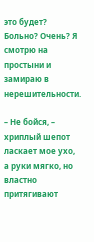это будет? Больно? Очень? Я смотрю на простыни и замираю в нерешительности.

– Не бойся, – хриплый шепот ласкает мое ухо, а руки мягко, но властно притягивают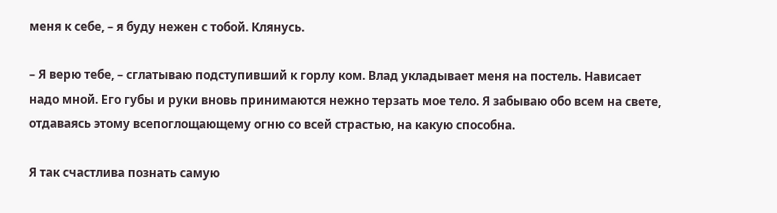меня к себе, – я буду нежен с тобой. Клянусь.

– Я верю тебе, – сглатываю подступивший к горлу ком. Влад укладывает меня на постель. Нависает надо мной. Его губы и руки вновь принимаются нежно терзать мое тело. Я забываю обо всем на свете, отдаваясь этому всепоглощающему огню со всей страстью, на какую способна.

Я так счастлива познать самую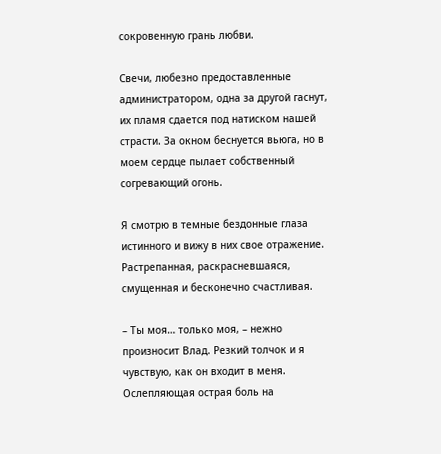сокровенную грань любви.

Свечи, любезно предоставленные администратором, одна за другой гаснут, их пламя сдается под натиском нашей страсти. За окном беснуется вьюга, но в моем сердце пылает собственный согревающий огонь.

Я смотрю в темные бездонные глаза истинного и вижу в них свое отражение. Растрепанная, раскрасневшаяся, смущенная и бесконечно счастливая.

– Ты моя… только моя, – нежно произносит Влад. Резкий толчок и я чувствую, как он входит в меня. Ослепляющая острая боль на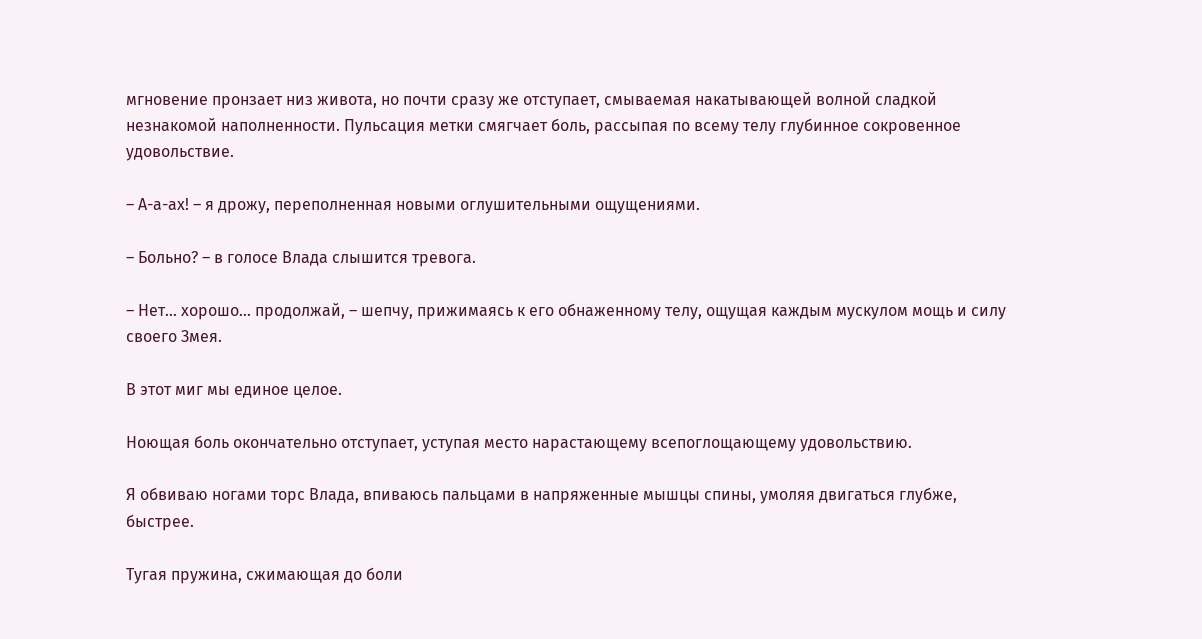мгновение пронзает низ живота, но почти сразу же отступает, смываемая накатывающей волной сладкой незнакомой наполненности. Пульсация метки смягчает боль, рассыпая по всему телу глубинное сокровенное удовольствие.

– А-а-ах! – я дрожу, переполненная новыми оглушительными ощущениями.

– Больно? – в голосе Влада слышится тревога.

– Нет… хорошо… продолжай, – шепчу, прижимаясь к его обнаженному телу, ощущая каждым мускулом мощь и силу своего Змея.

В этот миг мы единое целое.

Ноющая боль окончательно отступает, уступая место нарастающему всепоглощающему удовольствию.

Я обвиваю ногами торс Влада, впиваюсь пальцами в напряженные мышцы спины, умоляя двигаться глубже, быстрее.

Тугая пружина, сжимающая до боли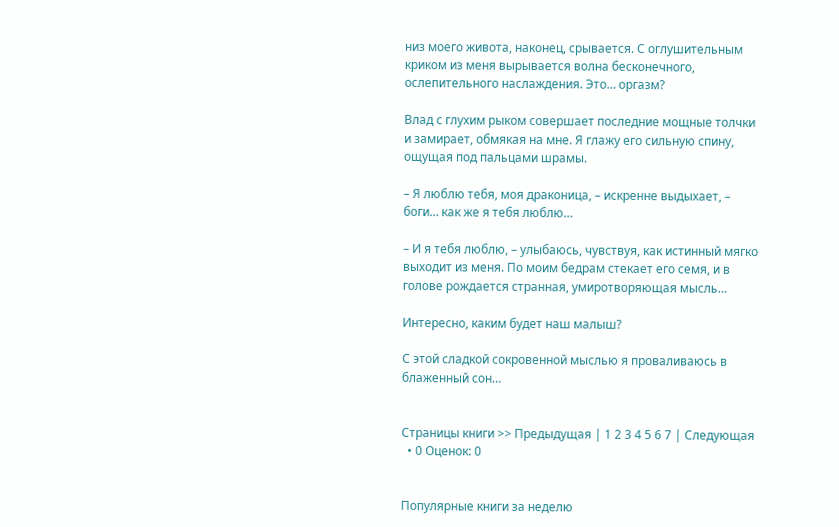низ моего живота, наконец, срывается. С оглушительным криком из меня вырывается волна бесконечного, ослепительного наслаждения. Это… оргазм?

Влад с глухим рыком совершает последние мощные толчки и замирает, обмякая на мне. Я глажу его сильную спину, ощущая под пальцами шрамы.

– Я люблю тебя, моя драконица, – искренне выдыхает, – боги… как же я тебя люблю…

– И я тебя люблю, – улыбаюсь, чувствуя, как истинный мягко выходит из меня. По моим бедрам стекает его семя, и в голове рождается странная, умиротворяющая мысль…

Интересно, каким будет наш малыш?

С этой сладкой сокровенной мыслью я проваливаюсь в блаженный сон…


Страницы книги >> Предыдущая | 1 2 3 4 5 6 7 | Следующая
  • 0 Оценок: 0


Популярные книги за неделю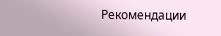Рекомендации